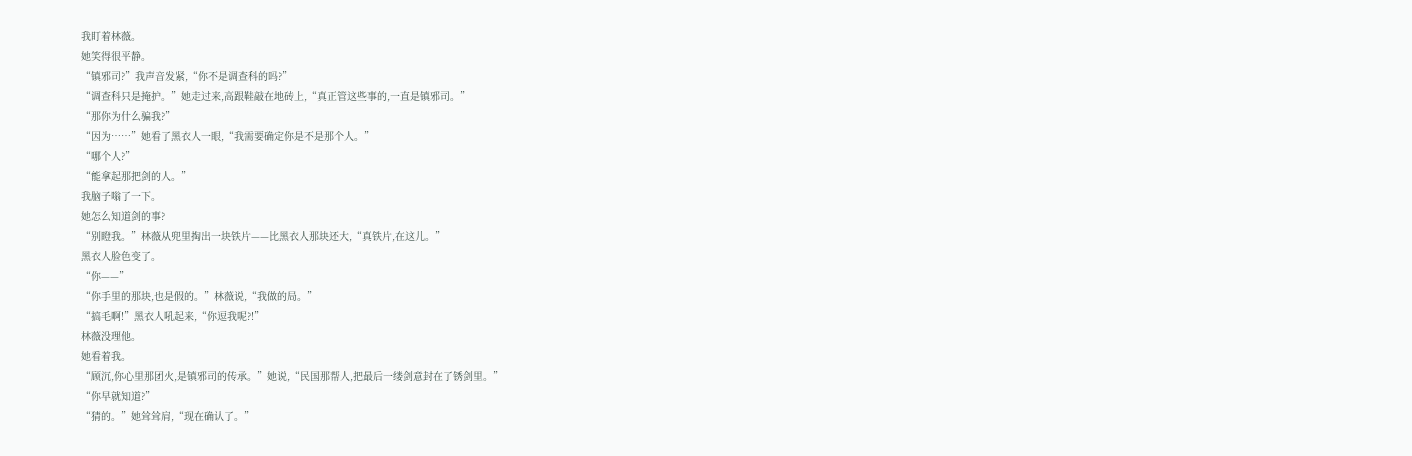我盯着林薇。
她笑得很平静。
“镇邪司?”我声音发紧,“你不是调查科的吗?”
“调查科只是掩护。”她走过来,高跟鞋敲在地砖上,“真正管这些事的,一直是镇邪司。”
“那你为什么骗我?”
“因为……”她看了黑衣人一眼,“我需要确定你是不是那个人。”
“哪个人?”
“能拿起那把剑的人。”
我脑子嗡了一下。
她怎么知道剑的事?
“别瞪我。”林薇从兜里掏出一块铁片——比黑衣人那块还大,“真铁片,在这儿。”
黑衣人脸色变了。
“你——”
“你手里的那块,也是假的。”林薇说,“我做的局。”
“搞毛啊!”黑衣人吼起来,“你逗我呢?!”
林薇没理他。
她看着我。
“顾沉,你心里那团火,是镇邪司的传承。”她说,“民国那帮人,把最后一缕剑意封在了锈剑里。”
“你早就知道?”
“猜的。”她耸耸肩,“现在确认了。”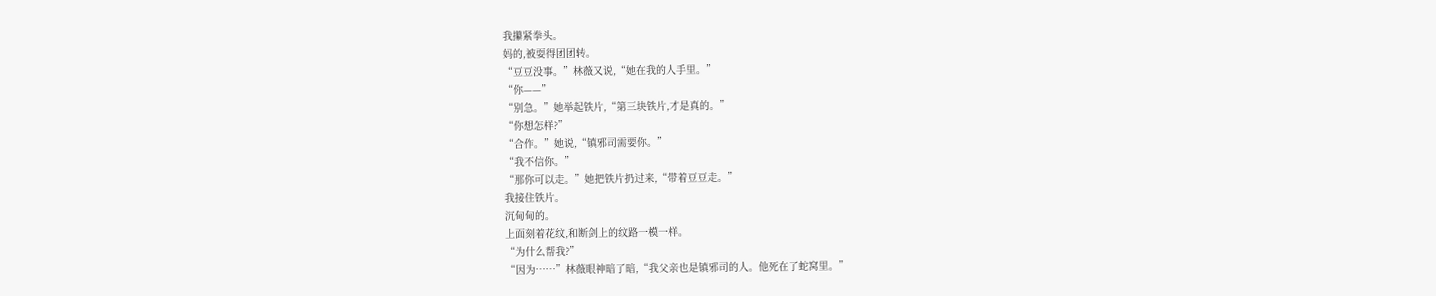我攥紧拳头。
妈的,被耍得团团转。
“豆豆没事。”林薇又说,“她在我的人手里。”
“你——”
“别急。”她举起铁片,“第三块铁片,才是真的。”
“你想怎样?”
“合作。”她说,“镇邪司需要你。”
“我不信你。”
“那你可以走。”她把铁片扔过来,“带着豆豆走。”
我接住铁片。
沉甸甸的。
上面刻着花纹,和断剑上的纹路一模一样。
“为什么帮我?”
“因为……”林薇眼神暗了暗,“我父亲也是镇邪司的人。他死在了蛇窝里。”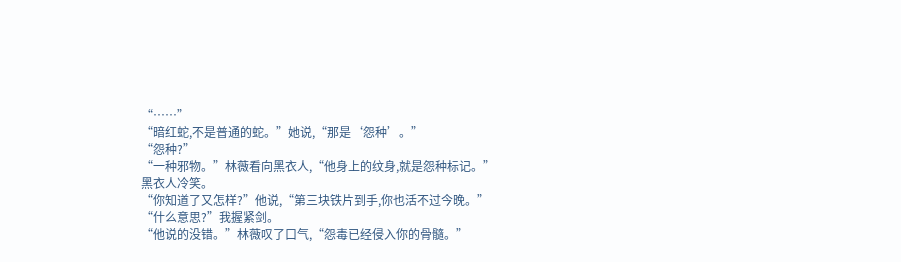“……”
“暗红蛇,不是普通的蛇。”她说,“那是‘怨种’。”
“怨种?”
“一种邪物。”林薇看向黑衣人,“他身上的纹身,就是怨种标记。”
黑衣人冷笑。
“你知道了又怎样?”他说,“第三块铁片到手,你也活不过今晚。”
“什么意思?”我握紧剑。
“他说的没错。”林薇叹了口气,“怨毒已经侵入你的骨髓。”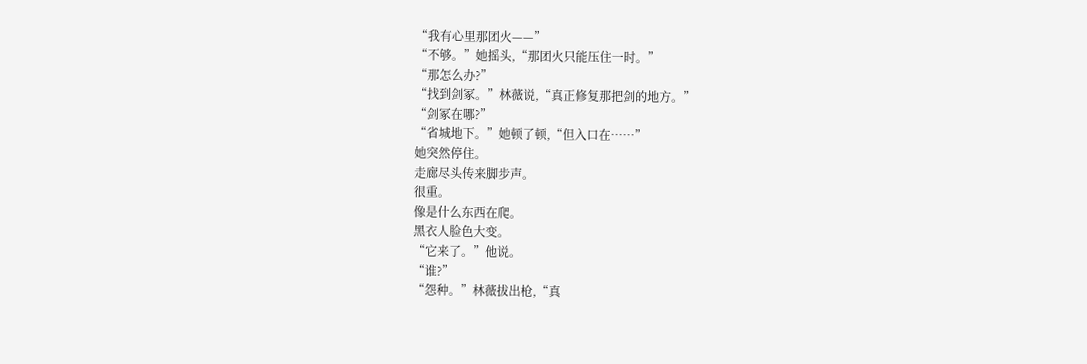“我有心里那团火——”
“不够。”她摇头,“那团火只能压住一时。”
“那怎么办?”
“找到剑冢。”林薇说,“真正修复那把剑的地方。”
“剑冢在哪?”
“省城地下。”她顿了顿,“但入口在……”
她突然停住。
走廊尽头传来脚步声。
很重。
像是什么东西在爬。
黑衣人脸色大变。
“它来了。”他说。
“谁?”
“怨种。”林薇拔出枪,“真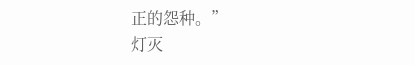正的怨种。”
灯灭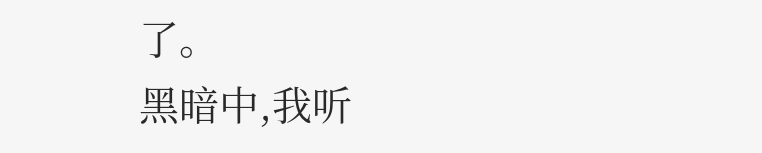了。
黑暗中,我听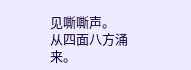见嘶嘶声。
从四面八方涌来。